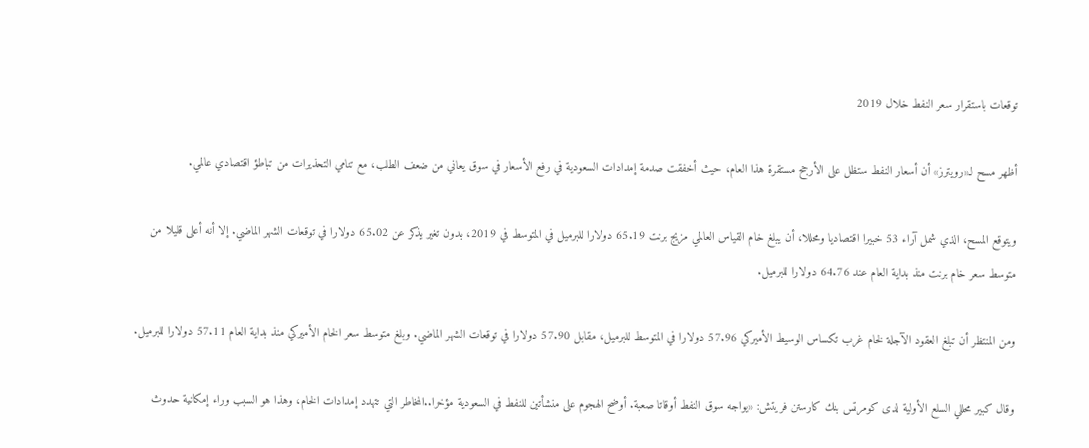توقعات باستقرار سعر النفط خلال 2019

أظهر مسح لـ«رويترز» أن أسعار النفط ستظل على الأرجح مستقرة هذا العام، حيث أخفقت صدمة إمدادات السعودية في رفع الأسعار في سوق يعاني من ضعف الطلب، مع تنامي التحذيرات من تباطؤ اقتصادي عالمي.

ويتوقع المسح، الذي شمل آراء 53 خبيرا اقتصاديا ومحللا، أن يبلغ خام القياس العالمي مزيج برنت 65.19 دولارا للبرميل في المتوسط في 2019، بدون تغير يذكر عن 65.02 دولارا في توقعات الشهر الماضي. إلا أنه أعلى قليلا من متوسط سعر خام برنت منذ بداية العام عند 64.76 دولارا للبرميل.

ومن المنتظر أن تبلغ العقود الآجلة لخام غرب تكساس الوسيط الأميركي 57.96 دولارا في المتوسط للبرميل، مقابل 57.90 دولارا في توقعات الشهر الماضي. وبلغ متوسط سعر الخام الأميركي منذ بداية العام 57.11 دولارا للبرميل.

وقال كبير محللي السلع الأولية لدى كومرتس بنك كارستن فريتش: «يواجه سوق النفط أوقاتا صعبة. أوضح الهجوم على منشأتين للنفط في السعودية مؤخرا..المخاطر التي تتهدد إمدادات الخام، وهذا هو السبب وراء إمكانية حدوث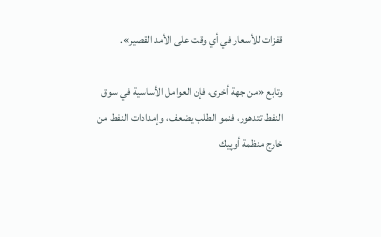قفزات للأسعار في أي وقت على الأمد القصير».

وتابع «من جهة أخرى، فإن العوامل الأساسية في سوق النفط تتدهور، فنمو الطلب يضعف، وإمدادات النفط من خارج منظمة أوپيك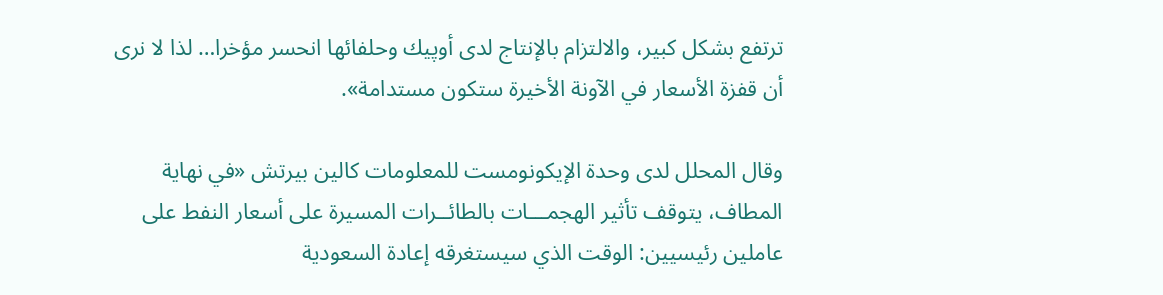ترتفع بشكل كبير، والالتزام بالإنتاج لدى أوپيك وحلفائها انحسر مؤخرا… لذا لا نرى أن قفزة الأسعار في الآونة الأخيرة ستكون مستدامة».

وقال المحلل لدى وحدة الإيكونومست للمعلومات كالين بيرتش «في نهاية المطاف، يتوقف تأثير الهجمـــات بالطائــرات المسيرة على أسعار النفط على عاملين رئيسيين: الوقت الذي سيستغرقه إعادة السعودية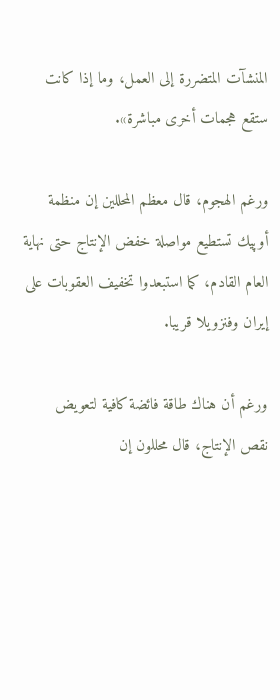المنشآت المتضررة إلى العمل، وما إذا كانت ستقع هجمات أخرى مباشرة».

ورغم الهجوم، قال معظم المحللين إن منظمة أوپيك تستطيع مواصلة خفض الإنتاج حتى نهاية العام القادم، كما استبعدوا تخفيف العقوبات على إيران وفنزويلا قريبا.

ورغم أن هناك طاقة فائضة كافية لتعويض نقص الإنتاج، قال محللون إن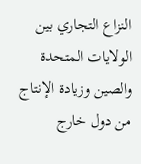النزاع التجاري بين الولايات المتحدة والصين وزيادة الإنتاج من دول خارج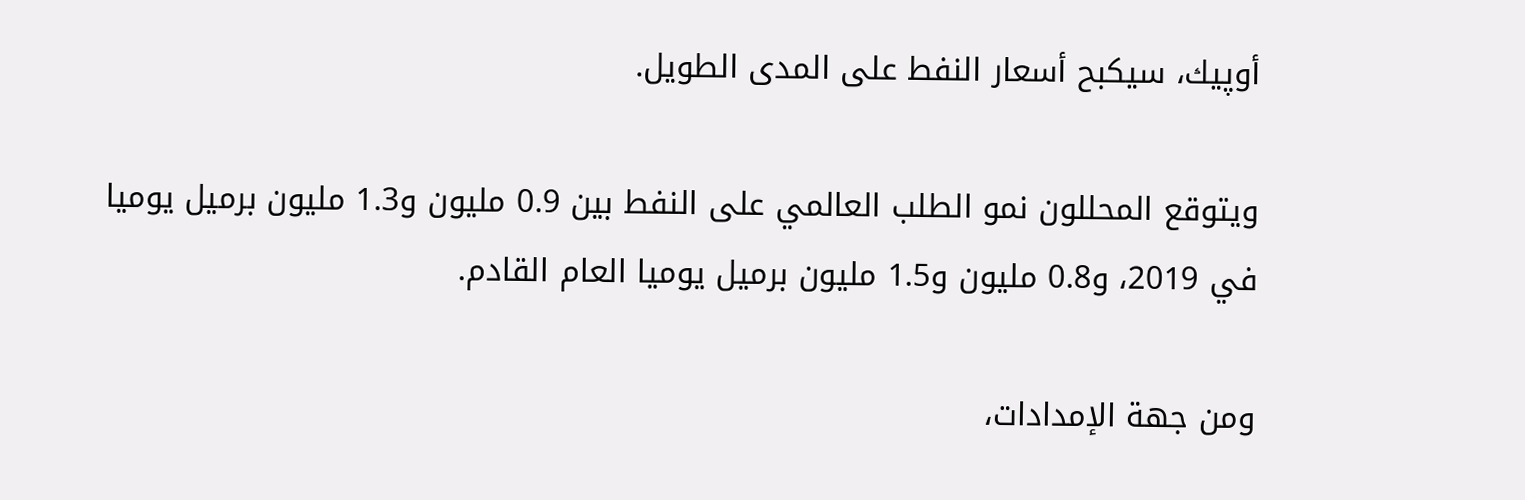أوپيك، سيكبح أسعار النفط على المدى الطويل.

ويتوقع المحللون نمو الطلب العالمي على النفط بين 0.9 مليون و1.3 مليون برميل يوميا في 2019، و0.8 مليون و1.5 مليون برميل يوميا العام القادم.

ومن جهة الإمدادات،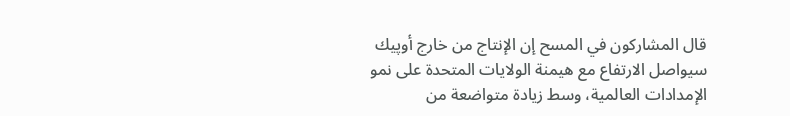قال المشاركون في المسح إن الإنتاج من خارج أوپيك سيواصل الارتفاع مع هيمنة الولايات المتحدة على نمو الإمدادات العالمية، وسط زيادة متواضعة من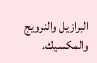البرازيل والنرويج والمكسيك.